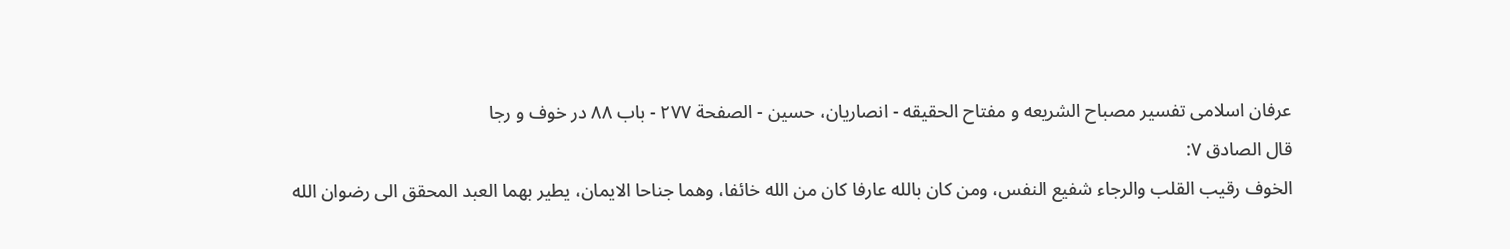عرفان اسلامى تفسير مصباح الشريعه و مفتاح الحقيقه - انصاريان، حسين - الصفحة ٢٧٧ - باب ٨٨ در خوف و رجا
قال الصادق ٧:
الخوف رقيب القلب والرجاء شفيع النفس، ومن كان بالله عارفا كان من الله خائفا، وهما جناحا الايمان، يطير بهما العبد المحقق الى رضوان الله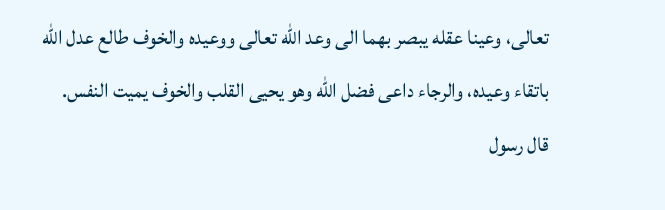تعالى، وعينا عقله يبصر بهما الى وعد الله تعالى ووعيده والخوف طالع عدل الله باتقاء وعيده، والرجاء داعى فضل الله وهو يحيى القلب والخوف يميت النفس.
قال رسول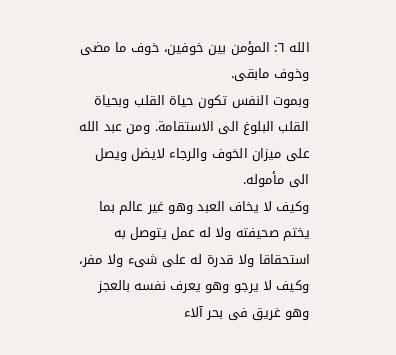الله ٦: المؤمن بين خوفين، خوف ما مضى وخوف مابقى.
وبموت النفس تكون حياة القلب وبحياة القلب البلوغ الى الاستقامة. ومن عبد الله على ميزان الخوف والرجاء لايضل ويصل الى مأموله.
وكيف لا يخاف العبد وهو غير عالم بما يختم صحيفته ولا له عمل يتوصل به استحقاقا ولا قدرة له على شىء ولا مفر، وكيف لا يرجو وهو يعرف نفسه بالعجز وهو غريق فى بحر آلاء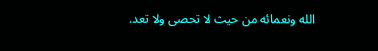الله ونعمائه من حيث لا تحصى ولا تعد.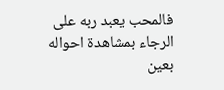فالمحب يعبد ربه على الرجاء بمشاهدة احواله بعين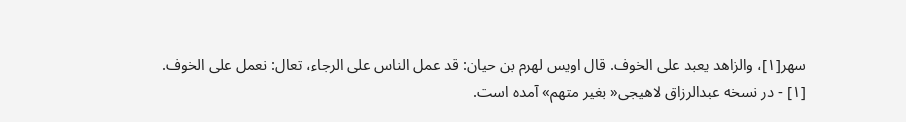سهر[١]، والزاهد يعبد على الخوف. قال اويس لهرم بن حيان: قد عمل الناس على الرجاء، تعال: نعمل على الخوف.
[١] - در نسخه عبدالرزاق لاهيجى« بغير متهم» آمده است.